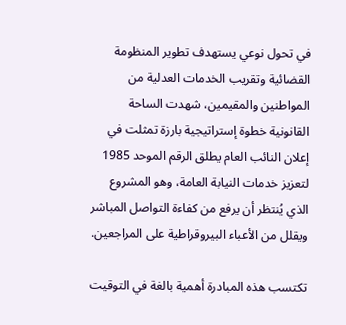في تحول نوعي يستهدف تطوير المنظومة القضائية وتقريب الخدمات العدلية من المواطنين والمقيمين، شهدت الساحة القانونية خطوة إستراتيجية بارزة تمثلت في إعلان النائب العام يطلق الرقم الموحد 1985 لتعزيز خدمات النيابة العامة، وهو المشروع الذي يُنتظر أن يرفع من كفاءة التواصل المباشر ويقلل من الأعباء البيروقراطية على المراجعين.

تكتسب هذه المبادرة أهمية بالغة في التوقيت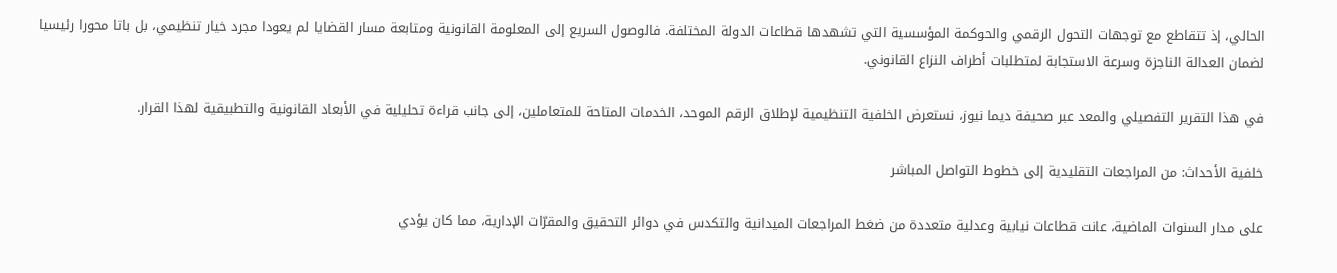الحالي، إذ تتقاطع مع توجهات التحول الرقمي والحوكمة المؤسسية التي تشهدها قطاعات الدولة المختلفة. فالوصول السريع إلى المعلومة القانونية ومتابعة مسار القضايا لم يعودا مجرد خيار تنظيمي، بل باتا محورا رئيسيا لضمان العدالة الناجزة وسرعة الاستجابة لمتطلبات أطراف النزاع القانوني.

في هذا التقرير التفصيلي والمعد عبر صحيفة ديما نيوز، نستعرض الخلفية التنظيمية لإطلاق الرقم الموحد، الخدمات المتاحة للمتعاملين، إلى جانب قراءة تحليلية في الأبعاد القانونية والتطبيقية لهذا القرار.

خلفية الأحداث: من المراجعات التقليدية إلى خطوط التواصل المباشر

على مدار السنوات الماضية، عانت قطاعات نيابية وعدلية متعددة من ضغط المراجعات الميدانية والتكدس في دوائر التحقيق والمقرّات الإدارية، مما كان يؤدي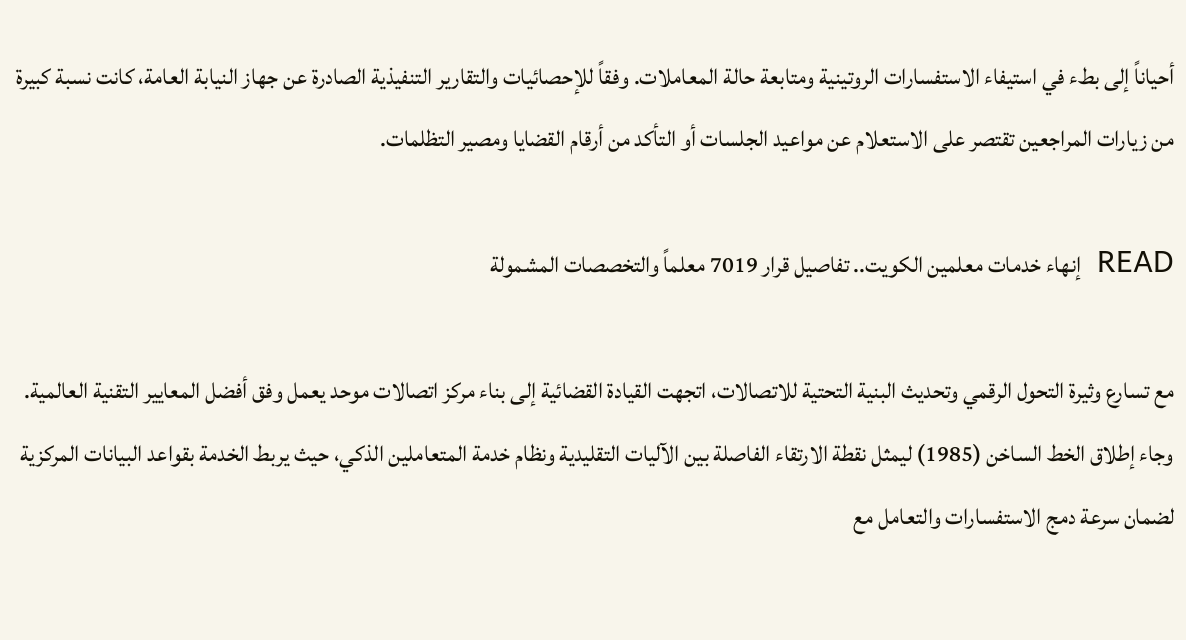أحياناً إلى بطء في استيفاء الاستفسارات الروتينية ومتابعة حالة المعاملات. وفقاً للإحصائيات والتقارير التنفيذية الصادرة عن جهاز النيابة العامة، كانت نسبة كبيرة من زيارات المراجعين تقتصر على الاستعلام عن مواعيد الجلسات أو التأكد من أرقام القضايا ومصير التظلمات.

READ  إنهاء خدمات معلمين الكويت.. تفاصيل قرار 7019 معلماً والتخصصات المشمولة

مع تسارع وثيرة التحول الرقمي وتحديث البنية التحتية للاتصالات، اتجهت القيادة القضائية إلى بناء مركز اتصالات موحد يعمل وفق أفضل المعايير التقنية العالمية. وجاء إطلاق الخط الساخن (1985) ليمثل نقطة الارتقاء الفاصلة بين الآليات التقليدية ونظام خدمة المتعاملين الذكي، حيث يربط الخدمة بقواعد البيانات المركزية لضمان سرعة دمج الاستفسارات والتعامل مع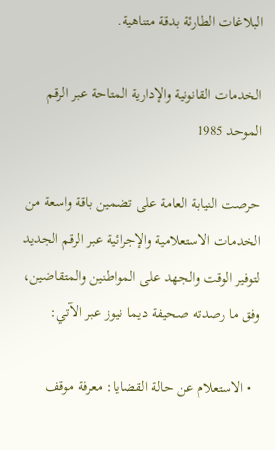البلاغات الطارئة بدقة متناهية.

الخدمات القانونية والإدارية المتاحة عبر الرقم الموحد 1985

حرصت النيابة العامة على تضمين باقة واسعة من الخدمات الاستعلامية والإجرائية عبر الرقم الجديد لتوفير الوقت والجهد على المواطنين والمتقاضين، وفق ما رصدته صحيفة ديما نيوز عبر الآتي:

  • الاستعلام عن حالة القضايا: معرفة موقف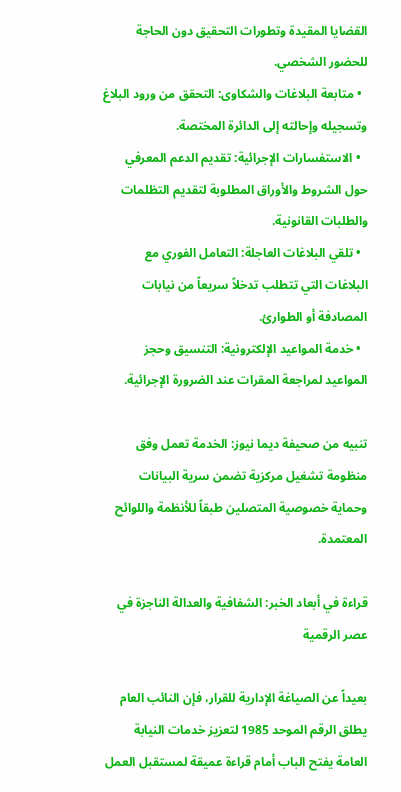القضايا المقيدة وتطورات التحقيق دون الحاجة للحضور الشخصي.
  • متابعة البلاغات والشكاوى: التحقق من ورود البلاغ وتسجيله وإحالته إلى الدائرة المختصة.
  • الاستفسارات الإجرائية: تقديم الدعم المعرفي حول الشروط والأوراق المطلوبة لتقديم التظلمات والطلبات القانونية.
  • تلقي البلاغات العاجلة: التعامل الفوري مع البلاغات التي تتطلب تدخلاً سريعاً من نيابات المصادفة أو الطوارئ.
  • خدمة المواعيد الإلكترونية: التنسيق وحجز المواعيد لمراجعة المقرات عند الضرورة الإجرائية.

تنبيه من صحيفة ديما نيوز: الخدمة تعمل وفق منظومة تشغيل مركزية تضمن سرية البيانات وحماية خصوصية المتصلين طبقاً للأنظمة واللوائح المعتمدة.

قراءة في أبعاد الخبر: الشفافية والعدالة الناجزة في عصر الرقمية

بعيداً عن الصياغة الإدارية للقرار، فإن النائب العام يطلق الرقم الموحد 1985 لتعزيز خدمات النيابة العامة يفتح الباب أمام قراءة عميقة لمستقبل العمل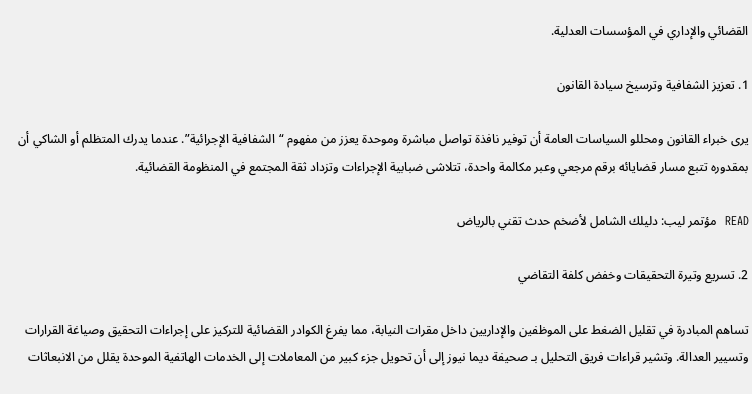القضائي والإداري في المؤسسات العدلية.

1. تعزيز الشفافية وترسيخ سيادة القانون

يرى خبراء القانون ومحللو السياسات العامة أن توفير نافذة تواصل مباشرة وموحدة يعزز من مفهوم “الشفافية الإجرائية”. عندما يدرك المتظلم أو الشاكي أن بمقدوره تتبع مسار قضايائه برقم مرجعي وعبر مكالمة واحدة، تتلاشى ضبابية الإجراءات وتزداد ثقة المجتمع في المنظومة القضائية.

READ  مؤتمر ليب: دليلك الشامل لأضخم حدث تقني بالرياض

2. تسريع وتيرة التحقيقات وخفض كلفة التقاضي

تساهم المبادرة في تقليل الضغط على الموظفين والإداريين داخل مقرات النيابة، مما يفرغ الكوادر القضائية للتركيز على إجراءات التحقيق وصياغة القرارات وتسيير العدالة. وتشير قراءات فريق التحليل بـ صحيفة ديما نيوز إلى أن تحويل جزء كبير من المعاملات إلى الخدمات الهاتفية الموحدة يقلل من الانبعاثات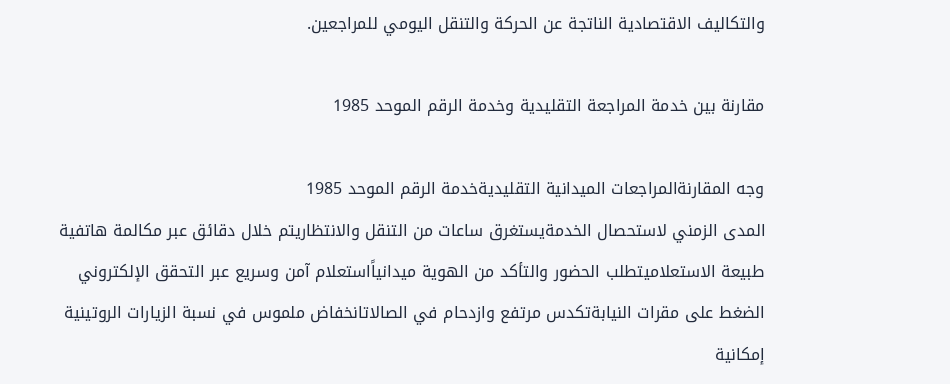والتكاليف الاقتصادية الناتجة عن الحركة والتنقل اليومي للمراجعين.

مقارنة بين خدمة المراجعة التقليدية وخدمة الرقم الموحد 1985

وجه المقارنةالمراجعات الميدانية التقليديةخدمة الرقم الموحد 1985
المدى الزمني لاستحصال الخدمةيستغرق ساعات من التنقل والانتظاريتم خلال دقائق عبر مكالمة هاتفية
طبيعة الاستعلاميتطلب الحضور والتأكد من الهوية ميدانياًاستعلام آمن وسريع عبر التحقق الإلكتروني
الضغط على مقرات النيابةتكدس مرتفع وازدحام في الصالاتانخفاض ملموس في نسبة الزيارات الروتينية
إمكانية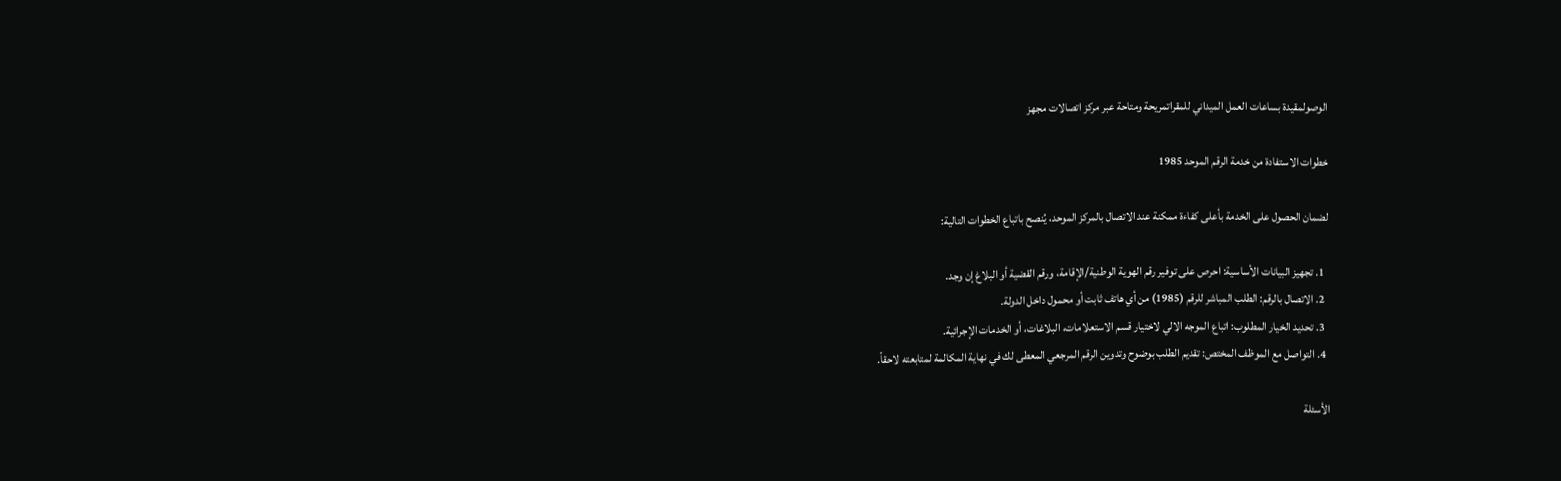الوصولمقيدة بساعات العمل الميداني للمقراتمريحة ومتاحة عبر مركز اتصالات مجهز

خطوات الاستفادة من خدمة الرقم الموحد 1985

لضمان الحصول على الخدمة بأعلى كفاءة ممكنة عند الاتصال بالمركز الموحد، يُنصح باتباع الخطوات التالية:

  1. تجهيز البيانات الأساسية: احرص على توفير رقم الهوية الوطنية/الإقامة، ورقم القضية أو البلاغ إن وجد.
  2. الاتصال بالرقم: الطلب المباشر للرقم (1985) من أي هاتف ثابت أو محمول داخل الدولة.
  3. تحديد الخيار المطلوب: اتباع الموجه الالي لاختيار قسم الاستعلامات، البلاغات، أو الخدمات الإجرائية.
  4. التواصل مع الموظف المختص: تقديم الطلب بوضوح وتدوين الرقم المرجعي المعطى لك في نهاية المكالمة لمتابعته لاحقاً.

الأسئلة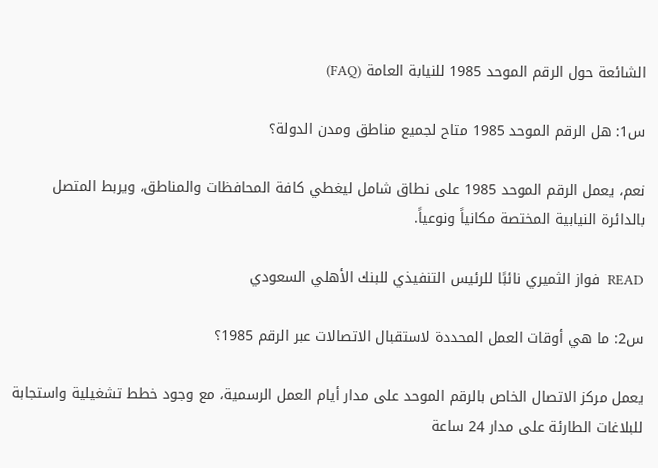الشائعة حول الرقم الموحد 1985 للنيابة العامة (FAQ)

س1: هل الرقم الموحد 1985 متاح لجميع مناطق ومدن الدولة؟

نعم، يعمل الرقم الموحد 1985 على نطاق شامل ليغطي كافة المحافظات والمناطق، ويربط المتصل بالدائرة النيابية المختصة مكانياً ونوعياً.

READ  فواز الثميري نائبًا للرئيس التنفيذي للبنك الأهلي السعودي

س2: ما هي أوقات العمل المحددة لاستقبال الاتصالات عبر الرقم 1985؟

يعمل مركز الاتصال الخاص بالرقم الموحد على مدار أيام العمل الرسمية، مع وجود خطط تشغيلية واستجابة للبلاغات الطارئة على مدار 24 ساعة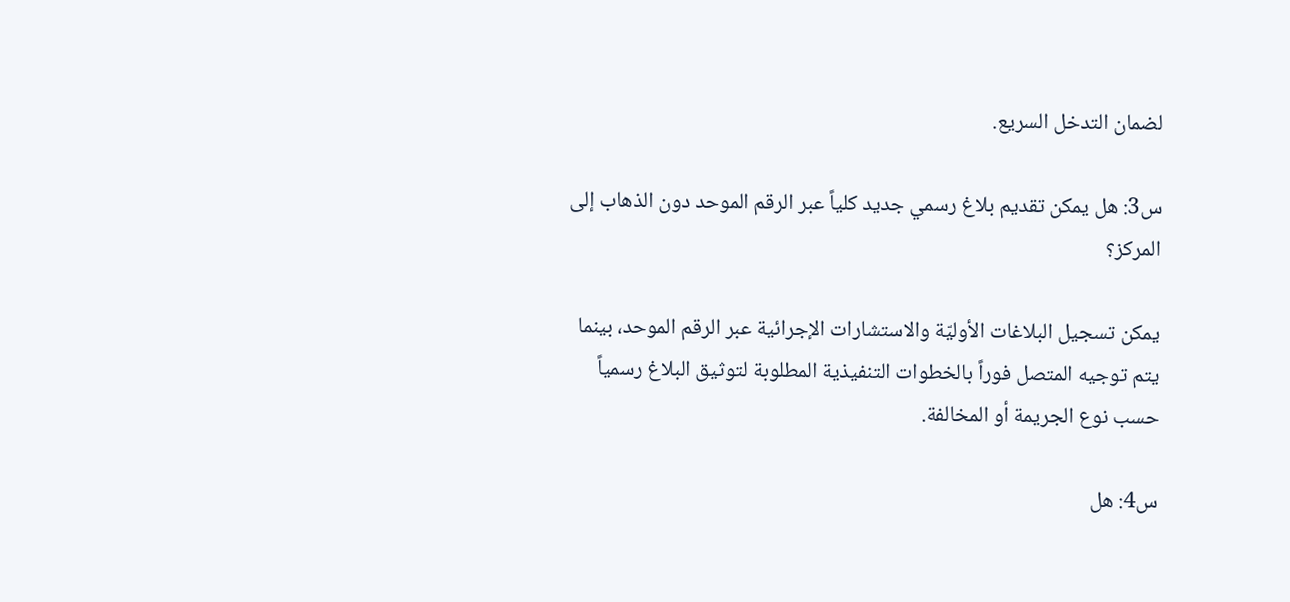لضمان التدخل السريع.

س3: هل يمكن تقديم بلاغ رسمي جديد كلياً عبر الرقم الموحد دون الذهاب إلى المركز؟

يمكن تسجيل البلاغات الأوليّة والاستشارات الإجرائية عبر الرقم الموحد، بينما يتم توجيه المتصل فوراً بالخطوات التنفيذية المطلوبة لتوثيق البلاغ رسمياً حسب نوع الجريمة أو المخالفة.

س4: هل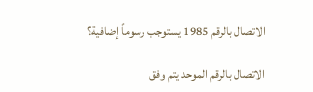الاتصال بالرقم 1985 يستوجب رسوماً إضافية؟

الاتصال بالرقم الموحد يتم وفق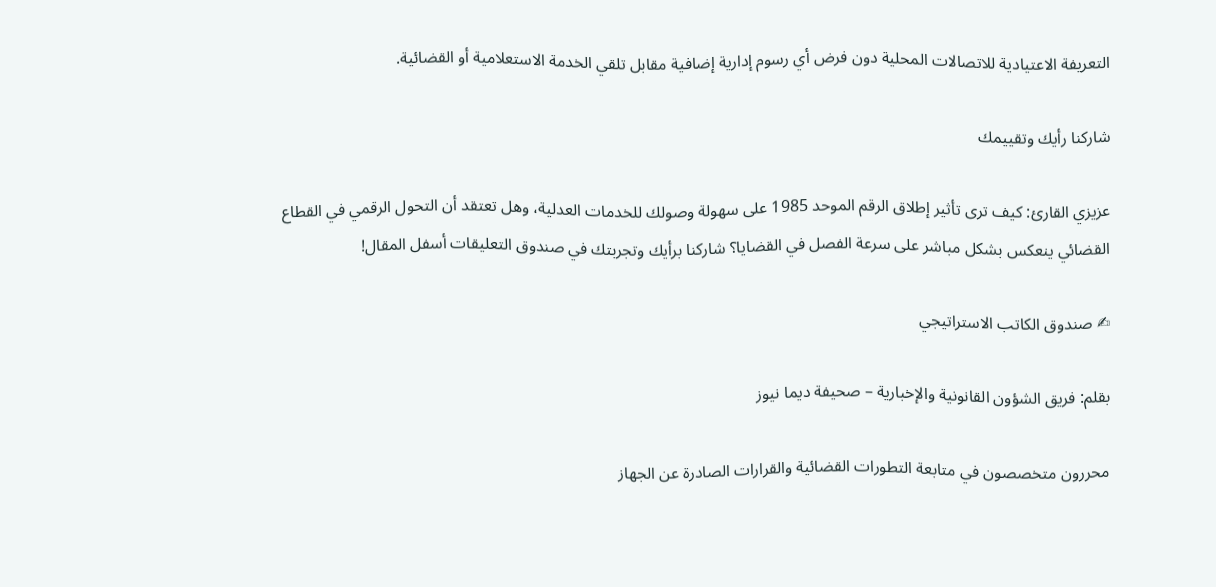التعريفة الاعتيادية للاتصالات المحلية دون فرض أي رسوم إدارية إضافية مقابل تلقي الخدمة الاستعلامية أو القضائية.

شاركنا رأيك وتقييمك

عزيزي القارئ: كيف ترى تأثير إطلاق الرقم الموحد 1985 على سهولة وصولك للخدمات العدلية، وهل تعتقد أن التحول الرقمي في القطاع القضائي ينعكس بشكل مباشر على سرعة الفصل في القضايا؟ شاركنا برأيك وتجربتك في صندوق التعليقات أسفل المقال!

✍ صندوق الكاتب الاستراتيجي

بقلم: فريق الشؤون القانونية والإخبارية – صحيفة ديما نيوز

محررون متخصصون في متابعة التطورات القضائية والقرارات الصادرة عن الجهاز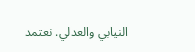النيابي والعدلي. نعتمد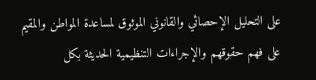على التحليل الإحصائي والقانوني الموثوق لمساعدة المواطن والمقيم على فهم حقوقهم والإجراءات التنظيمية الحديثة بكل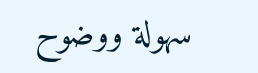سهولة ووضوح